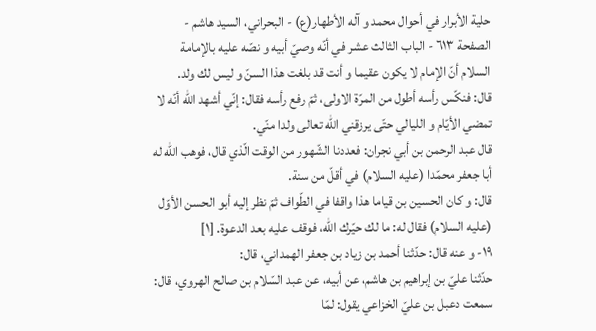حلية الأبرار في أحوال محمد و آله الأطهار(ع) - البحراني، السيد هاشم - الصفحة ٦١٣ - الباب الثالث عشر في أنّه وصيّ أبيه و نصّه عليه بالإمامة
السلام أنّ الإمام لا يكون عقيما و أنت قد بلغت هذا السنّ و ليس لك ولد.
قال: فنكّس رأسه أطول من المرّة الاولى، ثمّ رفع رأسه فقال: إنّي أشهد اللّه أنّه لا تمضي الأيّام و الليالي حتّى يرزقني اللّه تعالى ولدا منّي.
قال عبد الرحمن بن أبي نجران: فعددنا الشّهور من الوقت الّذي قال، فوهب اللّه له أبا جعفر محمّدا (عليه السلام) في أقلّ من سنة.
قال: و كان الحسين بن قياما هذا واقفا في الطّواف ثمّ نظر إليه أبو الحسن الأوّل (عليه السلام) فقال له: ما لك حيّرك اللّه، فوقف عليه بعد الدعوة. [١]
١٩- و عنه قال: حدّثنا أحمد بن زياد بن جعفر الهمداني، قال:
حدّثنا عليّ بن إبراهيم بن هاشم، عن أبيه، عن عبد السّلام بن صالح الهروي، قال: سمعت دعبل بن عليّ الخزاعي يقول: لمّا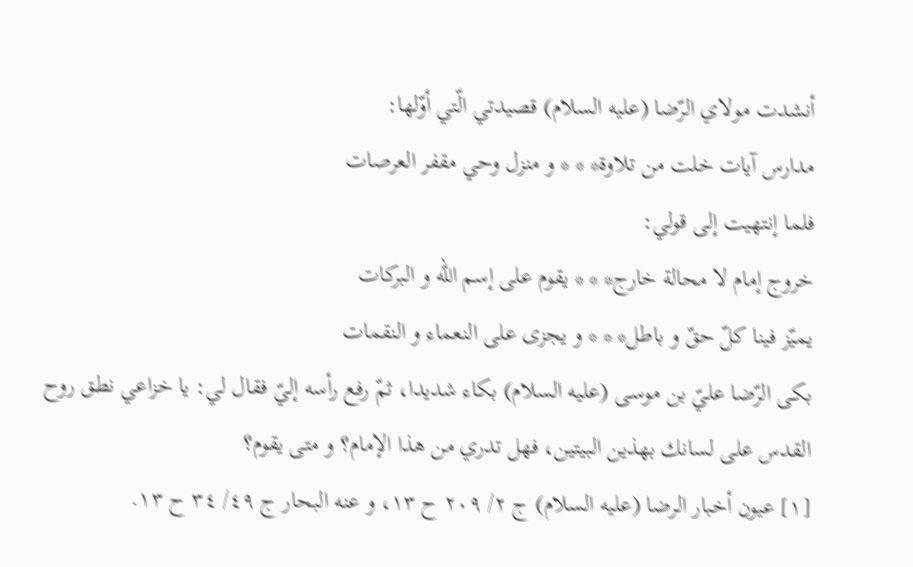أنشدت مولاي الرّضا (عليه السلام) قصيدتي الّتي أوّلها:
مدارس آيات خلت من تلاوة* * * و منزل وحي مقفر العرصات
فلما إنتهيت إلى قولي:
خروج إمام لا محالة خارج* * * يقوم على إسم اللّه و البركات
يميّز فينا كلّ حقّ و باطل* * * و يجزى على النعماء و النقمات
بكى الرّضا عليّ بن موسى (عليه السلام) بكاء شديدا، ثمّ رفع رأسه إليّ فقال لي: يا خزاعي نطق روح القدس على لسانك بهذين البيتين، فهل تدري من هذا الإمام؟ و متى يقوم؟
[١] عيون أخبار الرضا (عليه السلام) ج ٢/ ٢٠٩ ح ١٣، و عنه البحار ج ٤٩/ ٣٤ ح ١٣.